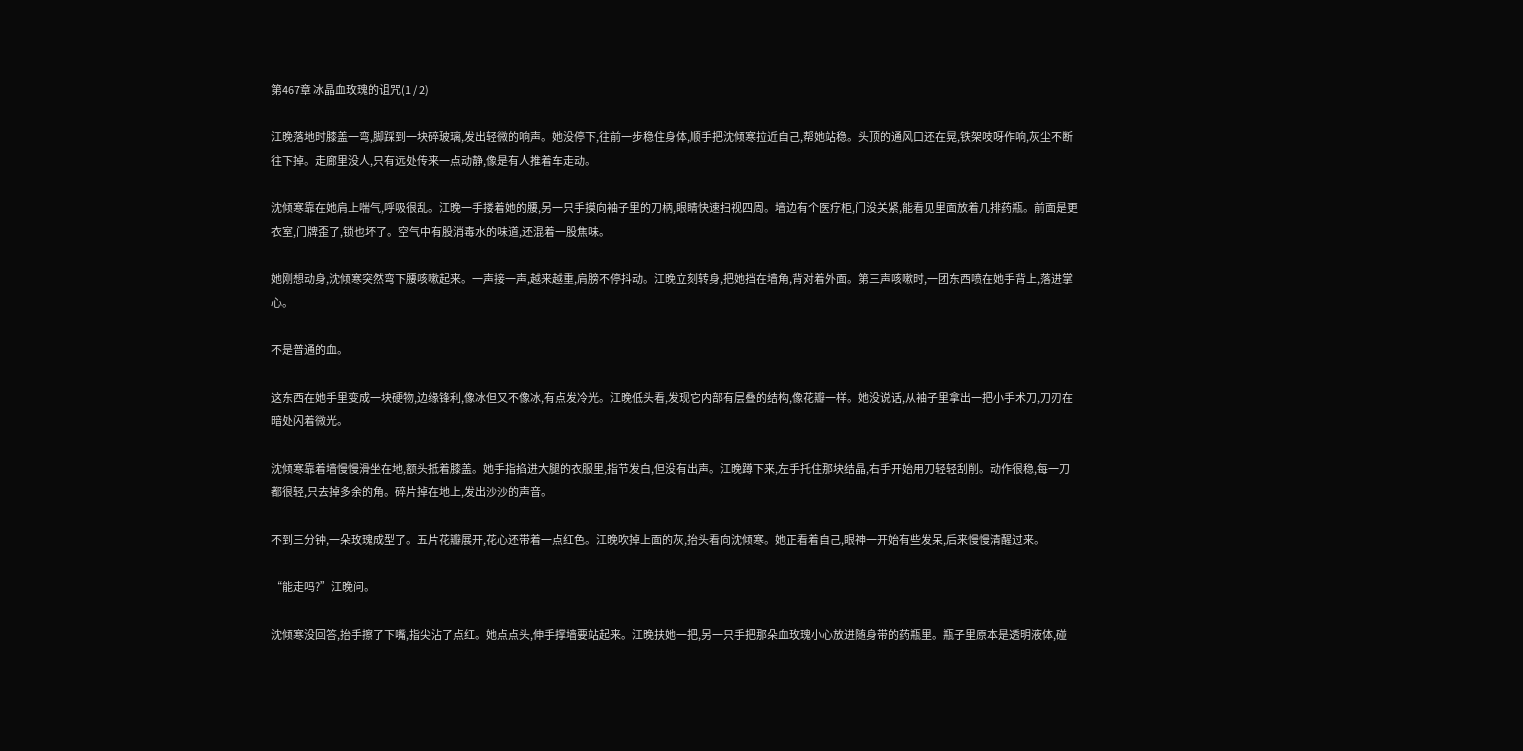第467章 冰晶血玫瑰的诅咒(1 / 2)

江晚落地时膝盖一弯,脚踩到一块碎玻璃,发出轻微的响声。她没停下,往前一步稳住身体,顺手把沈倾寒拉近自己,帮她站稳。头顶的通风口还在晃,铁架吱呀作响,灰尘不断往下掉。走廊里没人,只有远处传来一点动静,像是有人推着车走动。

沈倾寒靠在她肩上喘气,呼吸很乱。江晚一手搂着她的腰,另一只手摸向袖子里的刀柄,眼睛快速扫视四周。墙边有个医疗柜,门没关紧,能看见里面放着几排药瓶。前面是更衣室,门牌歪了,锁也坏了。空气中有股消毒水的味道,还混着一股焦味。

她刚想动身,沈倾寒突然弯下腰咳嗽起来。一声接一声,越来越重,肩膀不停抖动。江晚立刻转身,把她挡在墙角,背对着外面。第三声咳嗽时,一团东西喷在她手背上,落进掌心。

不是普通的血。

这东西在她手里变成一块硬物,边缘锋利,像冰但又不像冰,有点发冷光。江晚低头看,发现它内部有层叠的结构,像花瓣一样。她没说话,从袖子里拿出一把小手术刀,刀刃在暗处闪着微光。

沈倾寒靠着墙慢慢滑坐在地,额头抵着膝盖。她手指掐进大腿的衣服里,指节发白,但没有出声。江晚蹲下来,左手托住那块结晶,右手开始用刀轻轻刮削。动作很稳,每一刀都很轻,只去掉多余的角。碎片掉在地上,发出沙沙的声音。

不到三分钟,一朵玫瑰成型了。五片花瓣展开,花心还带着一点红色。江晚吹掉上面的灰,抬头看向沈倾寒。她正看着自己,眼神一开始有些发呆,后来慢慢清醒过来。

“能走吗?”江晚问。

沈倾寒没回答,抬手擦了下嘴,指尖沾了点红。她点点头,伸手撑墙要站起来。江晚扶她一把,另一只手把那朵血玫瑰小心放进随身带的药瓶里。瓶子里原本是透明液体,碰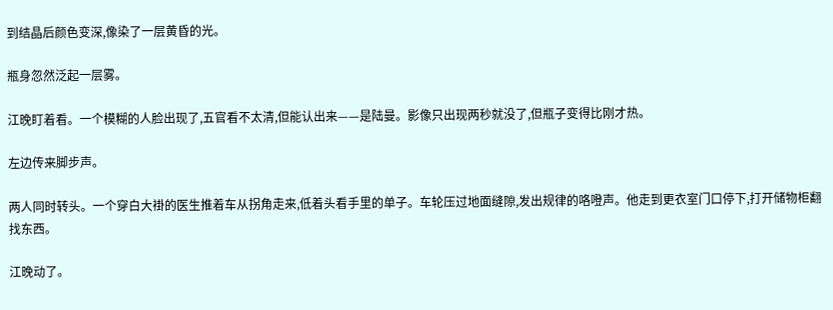到结晶后颜色变深,像染了一层黄昏的光。

瓶身忽然泛起一层雾。

江晚盯着看。一个模糊的人脸出现了,五官看不太清,但能认出来——是陆曼。影像只出现两秒就没了,但瓶子变得比刚才热。

左边传来脚步声。

两人同时转头。一个穿白大褂的医生推着车从拐角走来,低着头看手里的单子。车轮压过地面缝隙,发出规律的咯噔声。他走到更衣室门口停下,打开储物柜翻找东西。

江晚动了。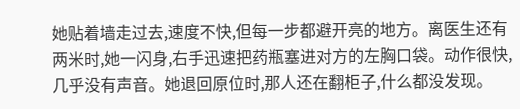她贴着墙走过去,速度不快,但每一步都避开亮的地方。离医生还有两米时,她一闪身,右手迅速把药瓶塞进对方的左胸口袋。动作很快,几乎没有声音。她退回原位时,那人还在翻柜子,什么都没发现。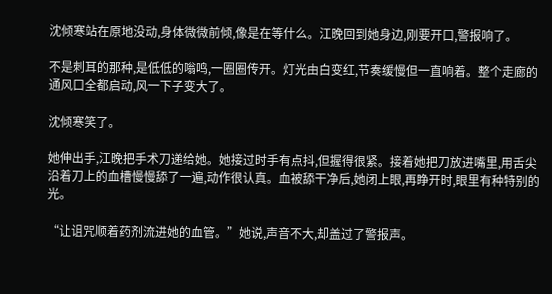沈倾寒站在原地没动,身体微微前倾,像是在等什么。江晚回到她身边,刚要开口,警报响了。

不是刺耳的那种,是低低的嗡鸣,一圈圈传开。灯光由白变红,节奏缓慢但一直响着。整个走廊的通风口全都启动,风一下子变大了。

沈倾寒笑了。

她伸出手,江晚把手术刀递给她。她接过时手有点抖,但握得很紧。接着她把刀放进嘴里,用舌尖沿着刀上的血槽慢慢舔了一遍,动作很认真。血被舔干净后,她闭上眼,再睁开时,眼里有种特别的光。

“让诅咒顺着药剂流进她的血管。”她说,声音不大,却盖过了警报声。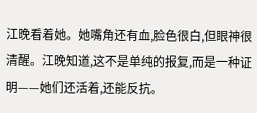江晚看着她。她嘴角还有血,脸色很白,但眼神很清醒。江晚知道,这不是单纯的报复,而是一种证明——她们还活着,还能反抗。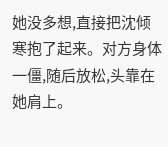她没多想,直接把沈倾寒抱了起来。对方身体一僵,随后放松,头靠在她肩上。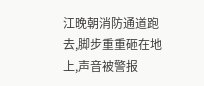江晚朝消防通道跑去,脚步重重砸在地上,声音被警报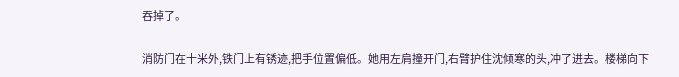吞掉了。

消防门在十米外,铁门上有锈迹,把手位置偏低。她用左肩撞开门,右臂护住沈倾寒的头,冲了进去。楼梯向下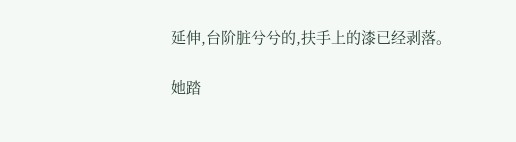延伸,台阶脏兮兮的,扶手上的漆已经剥落。

她踏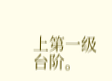上第一级台阶。